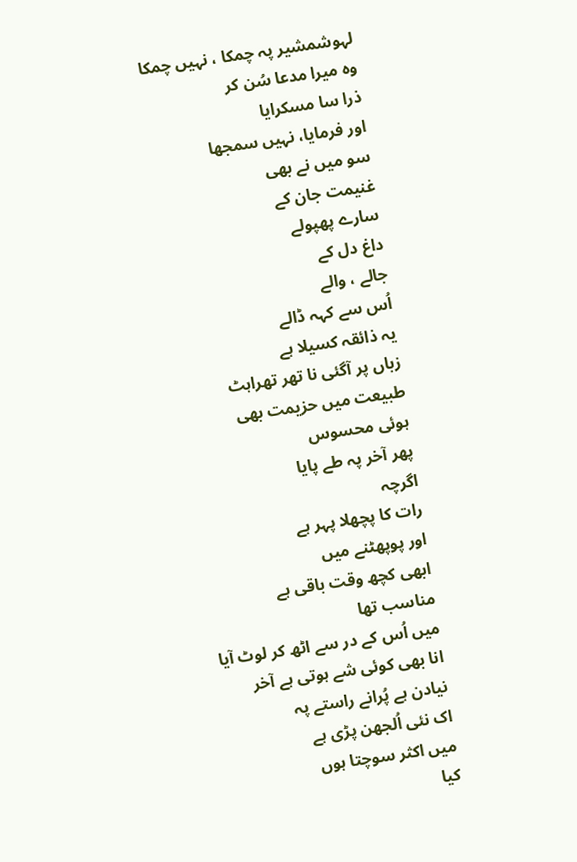لہوشمشیر پہ چمکا ، نہیں چمکا
وہ میرا مدعا سُن کر
ذرا سا مسکرایا
اور فرمایا، نہیں سمجھا
سو میں نے بھی
غنیمت جان کے
سارے پھپولے
داغ دل کے
جالے ، والے
اُس سے کہہ ڈالے
یہ ذائقہ کسیلا ہے
زباں پر آگئی نا تھر تھراہٹ
طبیعت میں حزیمت بھی
ہوئی محسوس
پھر آخر پہ طے پایا
اگرچہ
رات کا پچھلا پہر ہے
اور پوپھٹنے میں
ابھی کچھ وقت باقی ہے
مناسب تھا
میں اُس کے در سے اٹھ کر لوٹ آیا
انا بھی کوئی شے ہوتی ہے آخر
نیادن ہے پُرانے راستے پہ
اک نئی اُلجھن پڑی ہے
میں اکثر سوچتا ہوں
کیا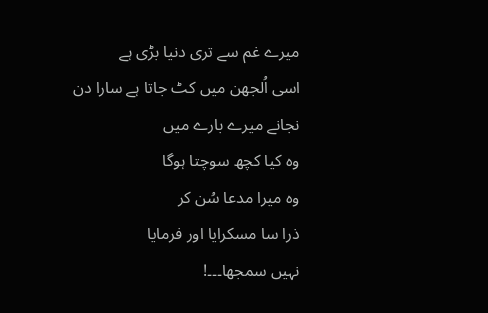میرے غم سے تری دنیا بڑی ہے
اسی اُلجھن میں کٹ جاتا ہے سارا دن
نجانے میرے بارے میں
وہ کیا کچھ سوچتا ہوگا
وہ میرا مدعا سُن کر
ذرا سا مسکرایا اور فرمایا
نہیں سمجھا۔۔۔!